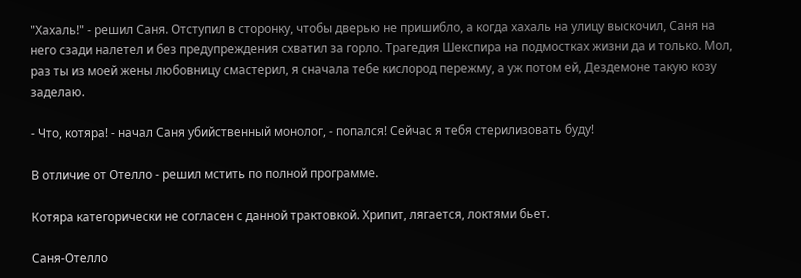"Хахаль!" - решил Саня. Отступил в сторонку, чтобы дверью не пришибло, а когда хахаль на улицу выскочил, Саня на него сзади налетел и без предупреждения схватил за горло. Трагедия Шекспира на подмостках жизни да и только. Мол, раз ты из моей жены любовницу смастерил, я сначала тебе кислород пережму, а уж потом ей, Дездемоне такую козу заделаю.

- Что, котяра! - начал Саня убийственный монолог, - попался! Сейчас я тебя стерилизовать буду!

В отличие от Отелло - решил мстить по полной программе.

Котяра категорически не согласен с данной трактовкой. Хрипит, лягается, локтями бьет.

Саня-Отелло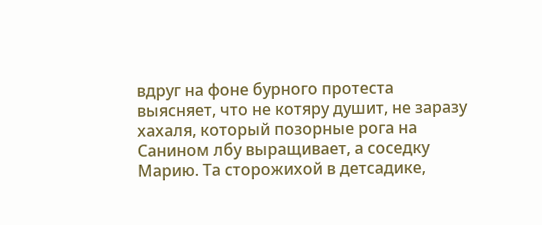вдруг на фоне бурного протеста выясняет, что не котяру душит, не заразу хахаля, который позорные рога на Санином лбу выращивает, а соседку Марию. Та сторожихой в детсадике,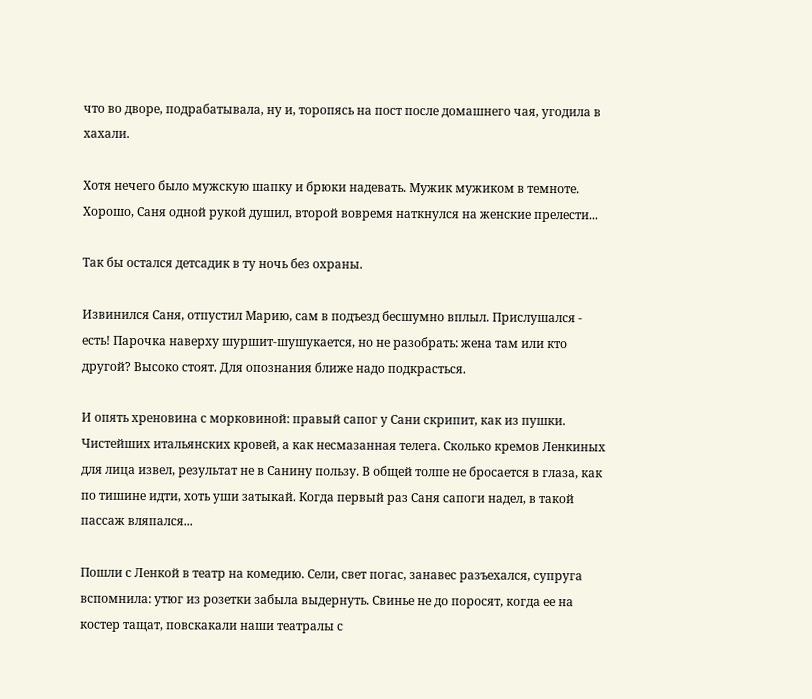что во дворе, подрабатывала, ну и, торопясь на пост после домашнего чая, угодила в хахали.

Хотя нечего было мужскую шапку и брюки надевать. Мужик мужиком в темноте. Хорошо, Саня одной рукой душил, второй вовремя наткнулся на женские прелести...

Так бы остался детсадик в ту ночь без охраны.

Извинился Саня, отпустил Марию, сам в подъезд бесшумно вплыл. Прислушался - есть! Парочка наверху шуршит-шушукается, но не разобрать: жена там или кто другой? Высоко стоят. Для опознания ближе надо подкрасться.

И опять хреновина с морковиной: правый сапог у Сани скрипит, как из пушки. Чистейших итальянских кровей, а как несмазанная телега. Сколько кремов Ленкиных для лица извел, результат не в Санину пользу. В общей толпе не бросается в глаза, как по тишине идти, хоть уши затыкай. Когда первый раз Саня сапоги надел, в такой пассаж вляпался...

Пошли с Ленкой в театр на комедию. Сели, свет погас, занавес разъехался, супруга вспомнила: утюг из розетки забыла выдернуть. Свинье не до поросят, когда ее на костер тащат, повскакали наши театралы с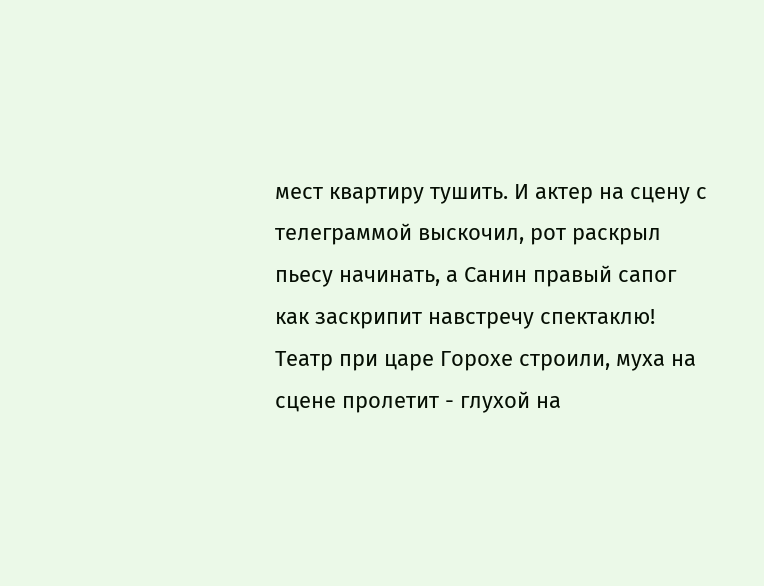мест квартиру тушить. И актер на сцену с телеграммой выскочил, рот раскрыл пьесу начинать, а Санин правый сапог как заскрипит навстречу спектаклю! Театр при царе Горохе строили, муха на сцене пролетит - глухой на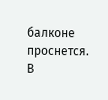балконе проснется. В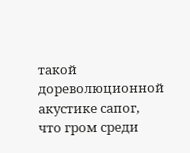такой дореволюционной акустике сапог, что гром среди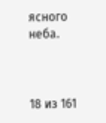ясного неба.



18 из 161